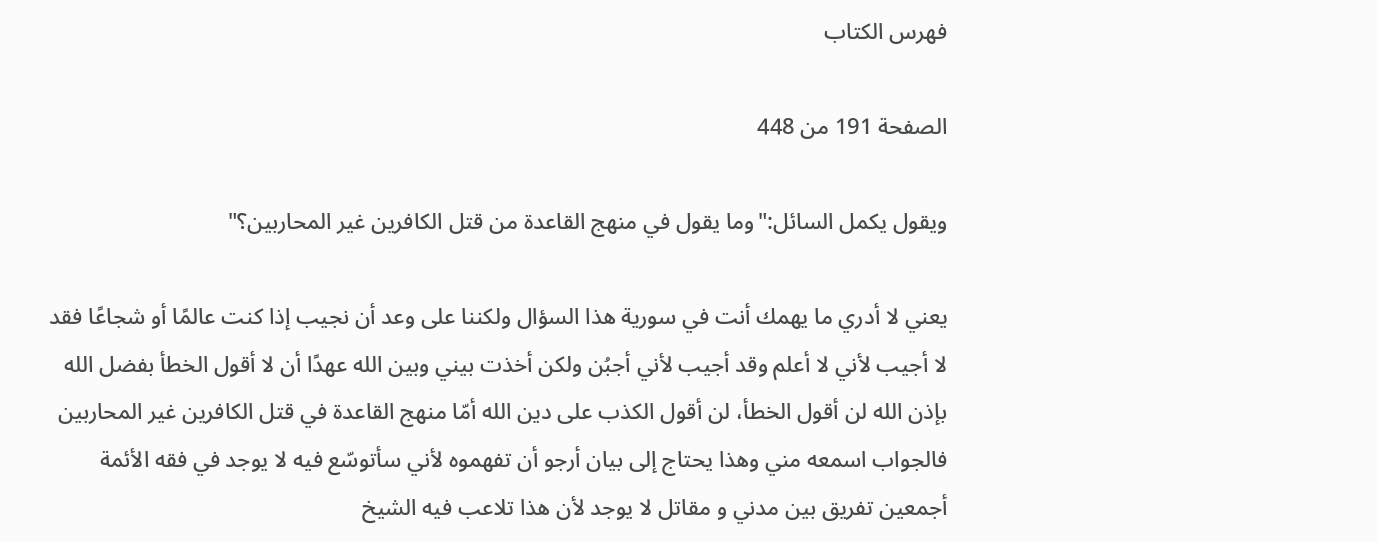فهرس الكتاب

الصفحة 191 من 448

ويقول يكمل السائل:"وما يقول في منهج القاعدة من قتل الكافرين غير المحاربين؟"

يعني لا أدري ما يهمك أنت في سورية هذا السؤال ولكننا على وعد أن نجيب إذا كنت عالمًا أو شجاعًا فقد لا أجيب لأني لا أعلم وقد أجيب لأني أجبُن ولكن أخذت بيني وبين الله عهدًا أن لا أقول الخطأ بفضل الله بإذن الله لن أقول الخطأ، لن أقول الكذب على دين الله أمّا منهج القاعدة في قتل الكافرين غير المحاربين فالجواب اسمعه مني وهذا يحتاج إلى بيان أرجو أن تفهموه لأني سأتوسّع فيه لا يوجد في فقه الأئمة أجمعين تفريق بين مدني و مقاتل لا يوجد لأن هذا تلاعب فيه الشيخ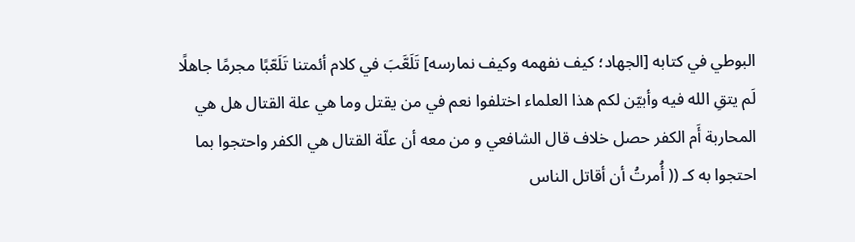البوطي في كتابه [الجهاد؛ كيف نفهمه وكيف نمارسه] تَلَعَّبَ في كلام أئمتنا تَلَعّبًا مجرمًا جاهلًا لَم يتقِ الله فيه وأبيّن لكم هذا العلماء اختلفوا نعم في من يقتل وما هي علة القتال هل هي المحاربة أَم الكفر حصل خلاف قال الشافعي و من معه أن علّة القتال هي الكفر واحتجوا بما احتجوا به كـ (( أُمرتُ أن أقاتل الناس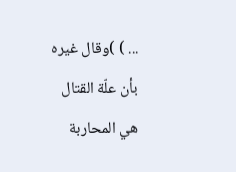... ) )وقال غيره بأن علّة القتال هي المحاربة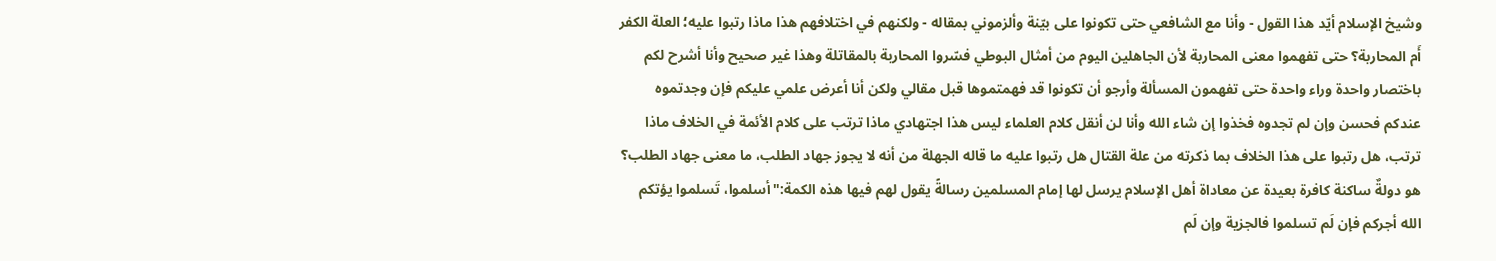وشيخ الإسلام أيّد هذا القول - وأنا مع الشافعي حتى تكونوا على بيّنة وألزموني بمقاله - ولكنهم في اختلافهم هذا ماذا رتبوا عليه؛ العلة الكفر أَم المحاربة؟ حتى تفهموا معنى المحاربة لأن الجاهلين اليوم من أمثال البوطي فسّروا المحاربة بالمقاتلة وهذا غير صحيح وأنا أشرح لكم باختصار واحدة وراء واحدة حتى تفهمون المسألة وأرجو أن تكونوا قد فهمتموها قبل مقالي ولكن أنا أعرض علمي عليكم فإن وجدتموه عندكم فحسن وإن لم تجدوه فخذوا إن شاء الله وأنا لن أنقل كلام العلماء ليس هذا اجتهادي ماذا ترتب على كلام الأئمة في الخلاف ماذا ترتب، هل رتبوا على هذا الخلاف بما ذكرته من علة القتال هل رتبوا عليه ما قاله الجهلة من أنه لا يجوز جهاد الطلب، ما معنى جهاد الطلب؟ هو دولةٌ ساكنة كافرة بعيدة عن معاداة أهل الإسلام يرسل لها إمام المسلمين رسالةً يقول لهم فيها هذه الكمة:"أسلموا، تَسلموا يؤتكم الله أجركم فإن لَم تسلموا فالجزية وإن لَم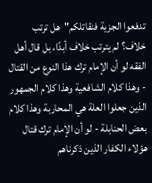تدفعوا الجزية فنقاتلكم"هل ترتب خلاف؟ لم يترتب خلاف أبدًا، بل قال أهل الفقه لو أن الإمام ترك هذا النوع من القتال - وهذا كلام الشافعية وهذا كلام الجمهور الذين جعلوا العلة هي المحاربة وهذا كلام بعض الحنابلة - لو أن الإمام ترك قتال هؤلاء الكفار الذين ذكرناهم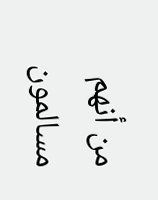من أنهم مسالمون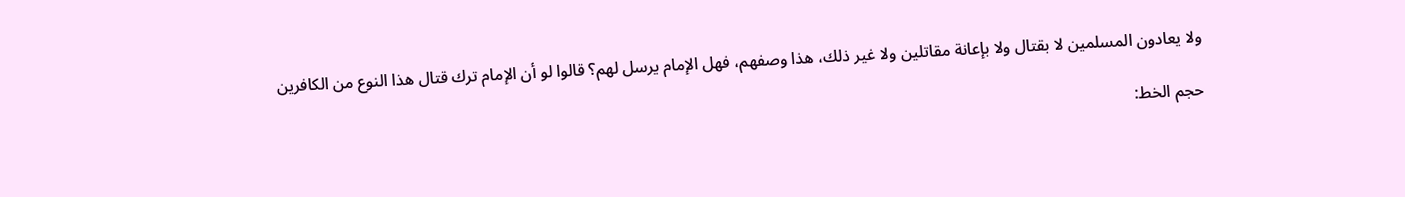ولا يعادون المسلمين لا بقتال ولا بإعانة مقاتلين ولا غير ذلك، هذا وصفهم، فهل الإمام يرسل لهم؟ قالوا لو أن الإمام ترك قتال هذا النوع من الكافرين

حجم الخط: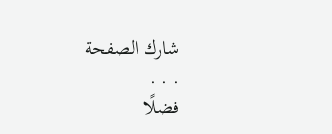شارك الصفحة
. . .
فضلًا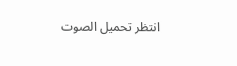انتظر تحميل الصوت